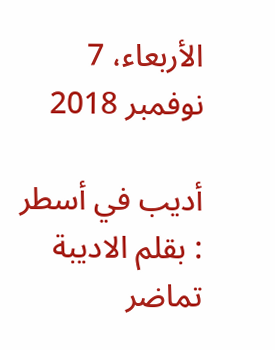الأربعاء، 7 نوفمبر 2018

أديب في أسطر : بقلم الاديبة تماضر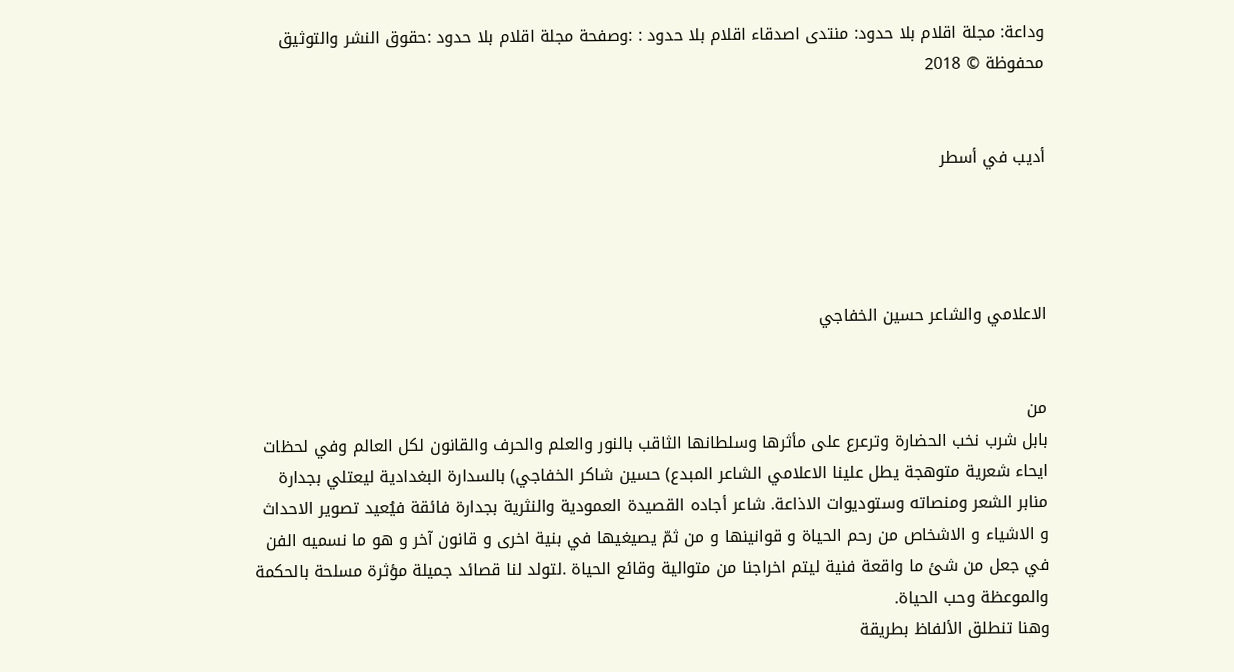وداعة: مجلة اقلام بلا حدود: منتدى اصدقاء اقلام بلا حدود : :وصفحة مجلة اقلام بلا حدود :حقوق النشر والتوثيق محفوظة © 2018


أديب في أسطر




الاعلامي والشاعر حسين الخفاجي


من
بابل شرب نخب الحضارة وترعرع على مأثرها وسلطانها الثاقب بالنور والعلم والحرف والقانون لكل العالم وفي لحظات ايحاء شعرية متوهجة يطل علينا الاعلامي الشاعر المبدع) حسين شاكر الخفاجي) بالسدارة البغدادية ليعتلي بجدارة منابر الشعر ومنصاته وستوديوات الاذاعة. شاعر أجاده القصيدة العمودية والنثرية بجدارة فائقة فیُعید تصویر الاحداث و الاشیاء و الاشخاص من رحم الحیاة و قوانینها و من ثمّ یصیغیها في بنیة اخری و قانون آخر و هو ما نسمیه الفن في جعل من شئ ما واقعة فنیة ليتم اخراجنا من متوالیة وقائع الحیاة .لتولد لنا قصائد جميلة مؤثرة مسلحة بالحكمة والموعظة وحب الحياة.
وهنا تنطلق الألفاظ بطريقة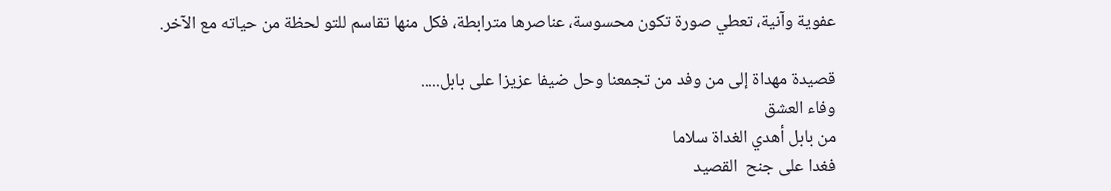عفوية وآنية، تعطي صورة تكون محسوسة، عناصرها مترابطة، فكل منها تقاسم للتو لحظة من حياته مع الآخر.

قصيدة مهداة إلى من وفد من تجمعنا وحل ضيفا عزيزا على بابل.....
وفاء العشق
من بابل أهدي الغداة سلاما
فغدا على جنح  القصيد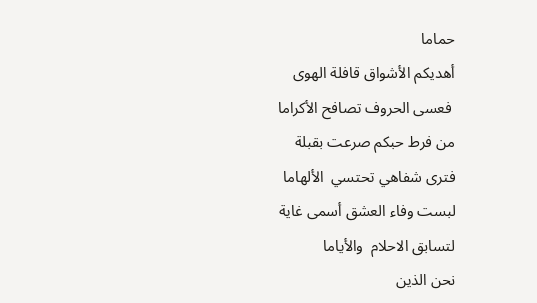حماما
أهديكم الأشواق قافلة الهوى
 فعسى الحروف تصافح الأكراما
من فرط حبكم صرعت بقبلة
فترى شفاهي تحتسي  الألهاما
لبست وفاء العشق أسمى غاية
لتسابق الاحلام  والأياما
نحن الذين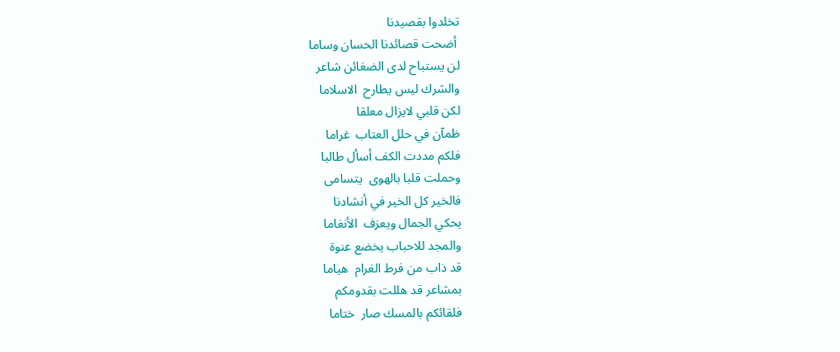تخلدوا بقصيدنا
 أضحت قصائدنا الحسان وساما
لن يستباح لدى الضغائن شاعر
والشرك ليس يطارح  الاسلاما
لكن قلبي لايزال معلقا
ظمآن في حلل العتاب  غراما
فلكم مددت الكف أسأل طالبا
وحملت قلبا بالهوى  يتسامى
فالخير كل الخير في أنشادنا
يحكي الجمال ويعزف  الأنغاما
والمجد للاحباب يخضع عنوة
قد ذاب من فرط الغرام  هياما
بمشاعر قد هللت بقدومكم
فلقائكم بالمسك صار  ختاما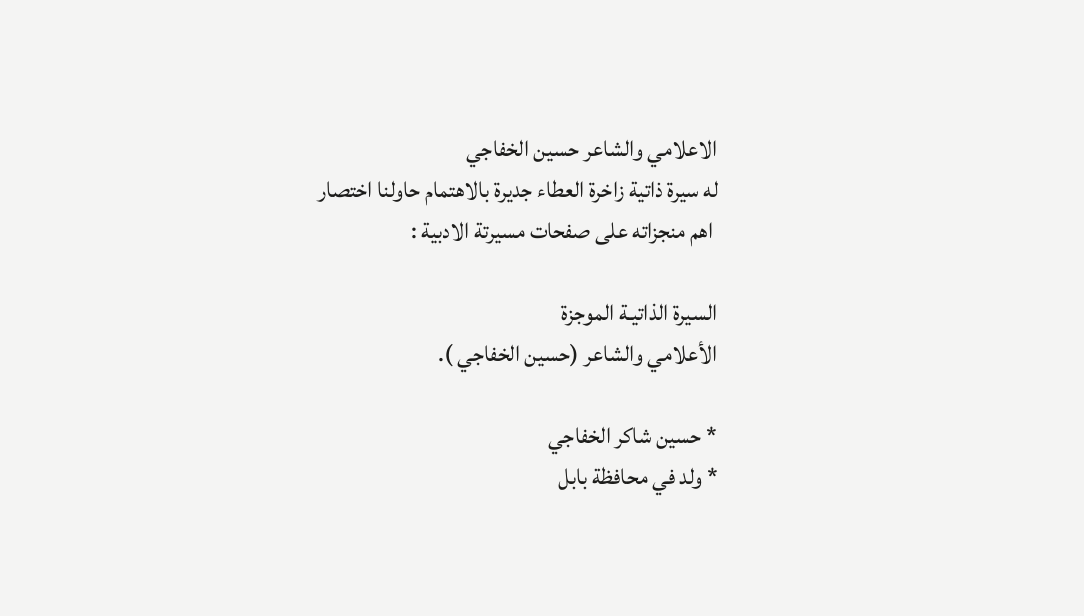الاعلامي والشاعر حسين الخفاجي
له سيرة ذاتية زاخرة العطاء جديرة بالاهتمام حاولنا اختصار
 اهم منجزاته على صفحات مسيرتة الادبية :

السيرة الذاتيـة الموجزة
الأعلامي والشاعر (حسين الخفاجي ).

* حسين شاكر الخفاجي
* ولد في محافظة بابل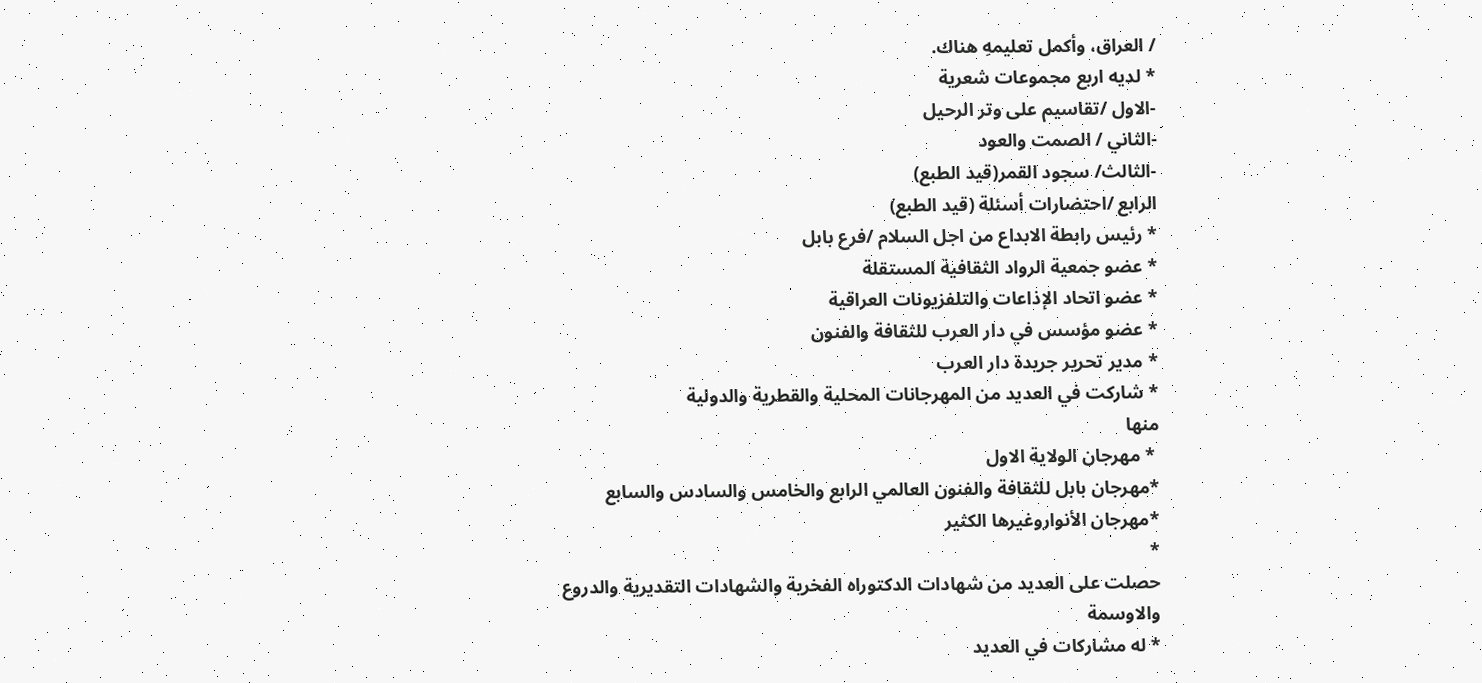/ العراق، وأكمل تعليمهِ هناك.
* لديه اربع مجموعات شعرية
-الاول /تقاسيم على وتر الرحيل
-الثاني / الصمت والعود
-الثالث/ سجود القمر(قيد الطبع)
الرابع /احتضارات أسئلة (قيد الطبع)
* رئيس رابطة الابداع من اجل السلام /فرع بابل
* عضو جمعية الرواد الثقافية المستقلة
* عضو اتحاد الإذاعات والتلفزيونات العراقية
* عضو مؤسس في دار العرب للثقافة والفنون
* مدير تحرير جريدة دار العرب
* شاركت في العديد من المهرجانات المحلية والقطرية والدولية
منها
 * مهرجان الولاية الاول
*مهرجان بابل للثقافة والفنون العالمي الرابع والخامس والسادس والسابع
*مهرجان الأنواروغيرها الكثير
*
حصلت على العديد من شهادات الدكتوراه الفخرية والشهادات التقديرية والدروع والاوسمة
* له مشاركات في العديد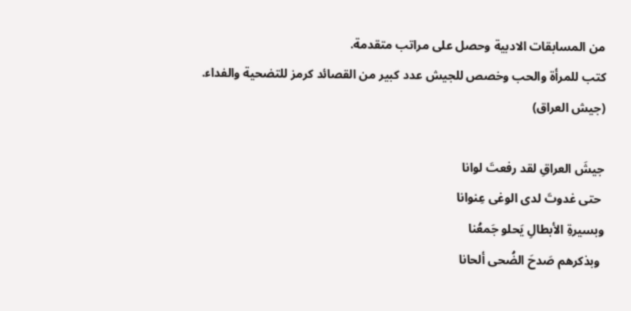من المسابقات الادبية وحصل على مراتب متقدمة.
كتب للمرأة والحب وخصص للجيش عدد كبير من القصائد كرمز للتضحية والفداء.
(جيش العراق)

جيشَ العراقِ لقد رفعتَ لوانا
 حتى غدوتَ لدى الوغى عِنوانا
وبسيرةِ الأبطالِ يَحلو جَمعُنا
 وبذكرهم صَدحَ الضُحى ألحانا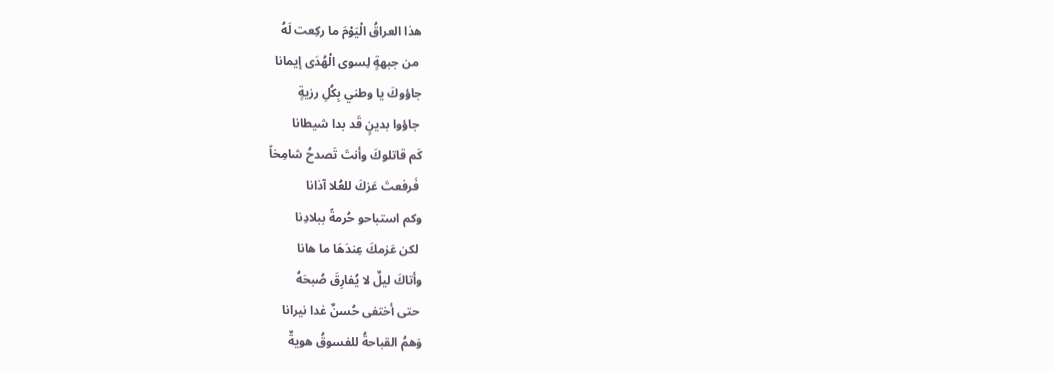هذا العراقُ الْيَوْمَ ما ركِعت لَهُ
 من جبهةٍ لِسوى الْهُدَى إيمانا
جاؤوكَ يا وطني بِكُلِ رزيةٍ
 جاؤوا بدينٍ قَد بدا شيطانا
كَم قاتلوكَ وأنتَ تَصدحُ شامِخاً
 فَرفعتَ عَزكَ للعُلا آذانا
وكم استباحو حُرمةً ببلادِنا
 لكن عَزمكَ عِندَهَا ما هانا
وأتاكَ ليلٌ لا يُفارِقَ صُبحَهُ
 حتى أختفى حُسنٌ غدا نيرانا
وَهمُ القباحةُ للفسوقُ هويةٌ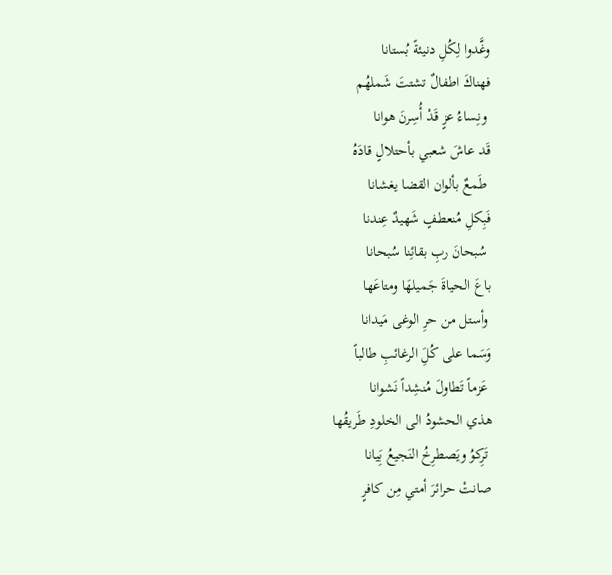وغَّدوا لِكُلِ دنيئةً بُستانا
فهناكَ اطفالٌ تشتتَ شَملهُم
 ونِساءُ عزٍ قَدْ أُسِرنَ هوانا
قَد عاشَ شعبي بأحتلالٍ قادَهُ
 طَمعٌ بألوان القضا يغشانا
فَبِكلِ مُنعطفٍ شَهيدٌ عِندنا
 سُبحانَ ربِ بقائِنا سُبحانا
باعَ الحياةَ جَميلهَا ومتاعَها
 وأستل من حرِ الوغى مَيدانا
وَسَما على كُلَِ الرغائبِ طالباً
 عَزماً تَطاولَ مُنشِداً نَشوانا
هذي الحشودُ الى الخلودِ طَريقُها
 تَرِكوُ ويَصطرِخُ النَجيعُ بَِيانا
صانتْ حرائرَ أمتي مِن كافرٍ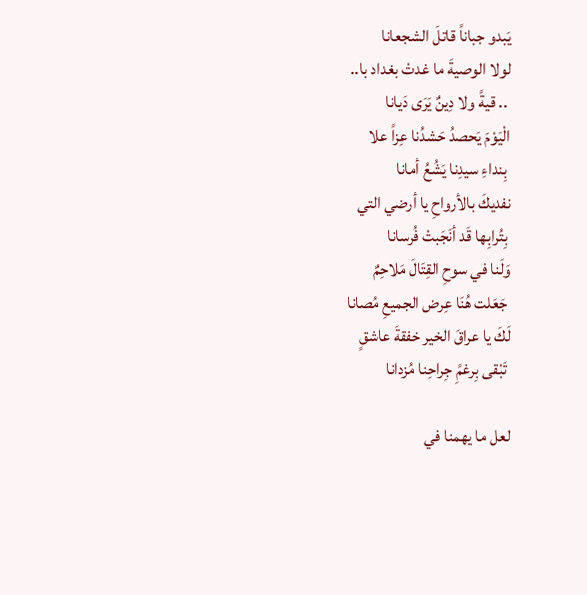يَبدو جباناً قاتلَ الشجعانا
لولا الوصيةَ ما غدتْ بغداد با..
 .. قيةً ولا دِينٌ يَرَى دَيانا
الْيَوْمَ يَحصدُ حَشدُنا عِزاً علا
 بِنداءِ سيدِنا يَشُعُ أمانا
نفديكَ بالأرواحِ يا أرضي التي
 بِتُرابِها قَد أنَجَبتْ فُرسانا
وَلَنا في سوحِ القِتَالَ مَلاحِمٌ
 جَعَلت هُنَا عِرض الجميعِ مُصانا
لَكَ يا عراقَ الخير خفقةَ عاشقٍ
 تَبْقى بِرغمًِ جِراحِنا مُزدانا

لعل ما يهمنا في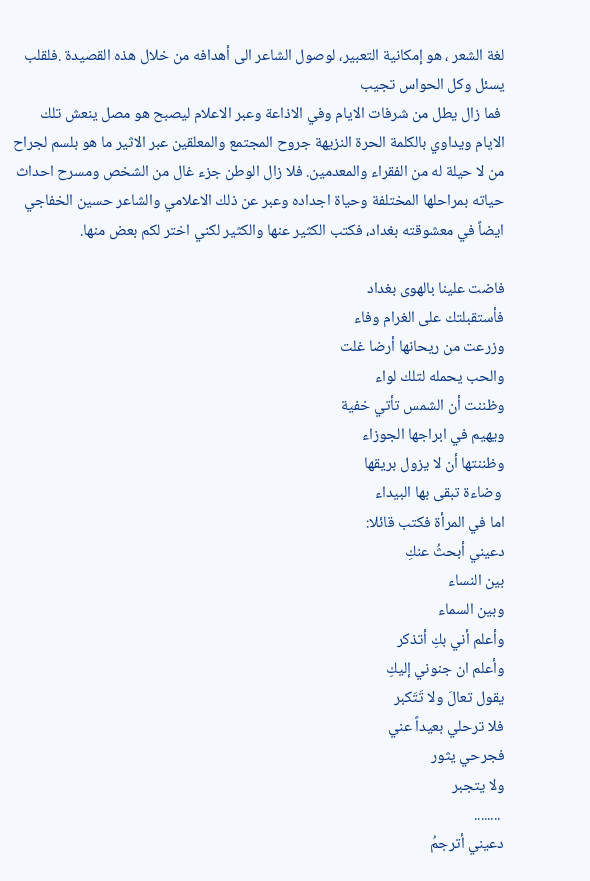لغة الشعر ، هو إمكانية التعبير، لوصول الشاعر الى أهدافه من خلال هذه القصيدة .فلقلب يسئل وكل الحواس تجيب
 فما زال يطل من شرفات الايام وفي الاذاعة وعبر الاعلام ليصبح هو مصل ينعش تلك الايام ويداوي بالكلمة الحرة النزيهة جروح المجتمع والمعلقين عبر الاثير ما هو بلسم لجراح من لا حيلة له من الفقراء والمعدمين. فلا زال الوطن جزء غال من الشخص ومسرح احداث حياته بمراحلها المختلفة وحياة اجداده وعبر عن ذلك الاعلامي والشاعر حسين الخفاجي ايضاً في معشوقته بغداد، فكتب الكثير عنها والكثير لكني اختر لكم بعض منها.

فاضت علينا بالهوى بغداد
فأستقبلتك على الغرام وفاء
وزرعت من ريحانها أرضا غلت
والحب يحمله لتلك لواء
وظننت أن الشمس تأتي خفية
ويهيم في ابراجها الجوزاء
وظننتها أن لا يزول بريقها
 وضاءة تبقى بها البيداء
اما في المرأة فكتب قائلا:
دعيني أبحثُ عنكِ
بين النساء
وبين السماء
وأعلم أني بكِ أتذكر
وأعلم ان جنوني إليكِ
يقول تعالَ ولا تَتَكبر
فلا ترحلي بعيداً عني
فجرحي يثور
ولا يتجبر
 ........
دعيني أترجمُ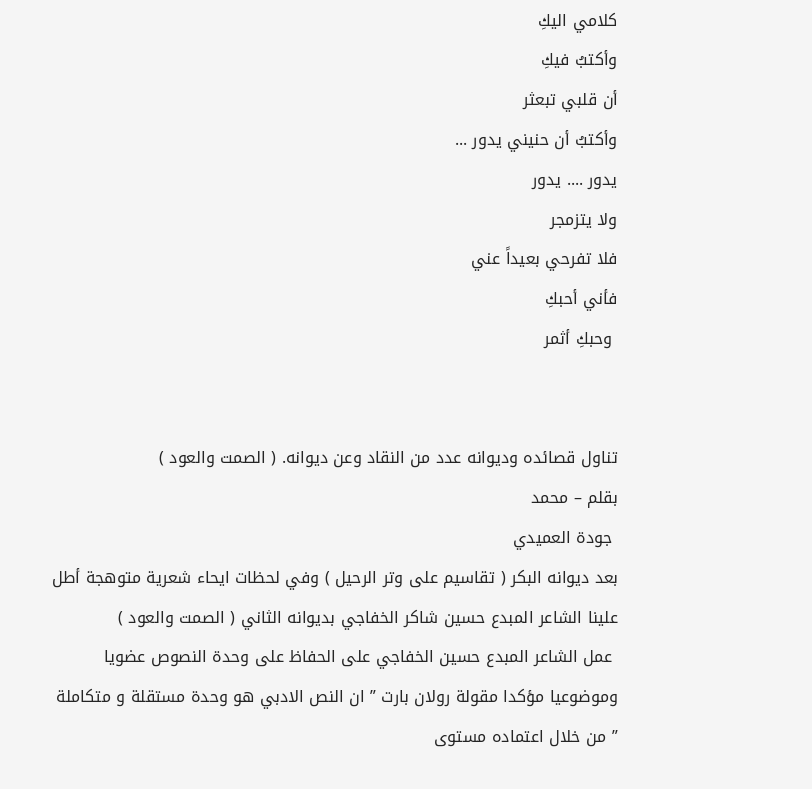كلامي اليكِ
وأكتبُ فيكِ
أن قلبي تبعثر
وأكتبُ أن حنيني يدور ...
يدور .... يدور
ولا يتزمجر
فلا تفرحي بعيداً عني
فأني أحبكِ
 وحبكِ أثمر


تناول قصائده وديوانه عدد من النقاد وعن ديوانه. ( الصمت والعود )
بقلم – محمد
 جودة العميدي
بعد ديوانه البكر ( تقاسيم على وتر الرحيل ) وفي لحظات ايحاء شعرية متوهجة أطل علينا الشاعر المبدع حسين شاكر الخفاجي بديوانه الثاني ( الصمت والعود )
 عمل الشاعر المبدع حسين الخفاجي على الحفاظ على وحدة النصوص عضويا وموضوعيا مؤكدا مقولة رولان بارت ” ان النص الادبي هو وحدة مستقلة و متكاملة ” من خلال اعتماده مستوى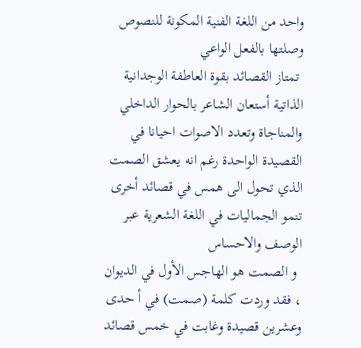واحد من اللغة الفنية المكونة للنصوص وصلتها بالفعل الواعي
 تمتاز القصائد بقوة العاطفة الوجدانية الذاتية أستعان الشاعر بالحوار الداخلي والمناجاة وتعدد الاصوات احيانا في القصيدة الواحدة رغم انه يعشق الصمت الذي تحول الى همس في قصائد أخرى تنمو الجماليات في اللغة الشعرية عبر الوصف والاحساس
 و الصمت هو الهاجس الأول في الديوان ، فقد وردت كلمة (صمت) في أ حدى وعشرين قصيدة وغابت في خمس قصائد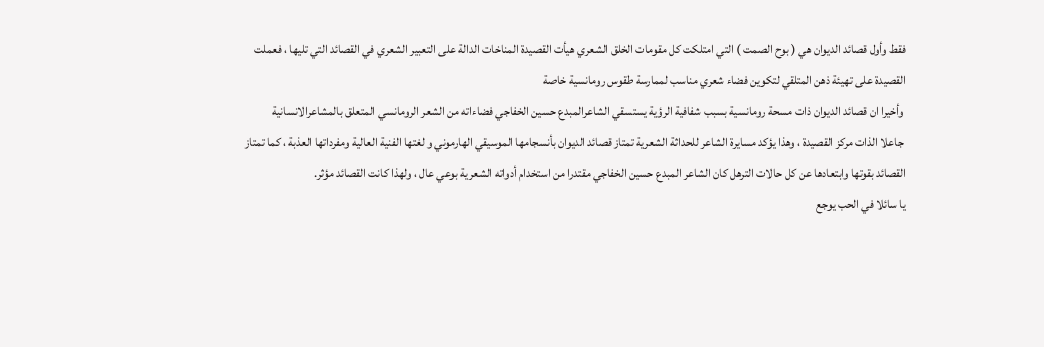فقط وأول قصائد الديوان هي ( بوح الصمت ) التي امتلكت كل مقومات الخلق الشعري هيأت القصيدة المناخات الدالة على التعبير الشعري في القصائد التي تليها ، فعملت القصيدة على تهيئة ذهن المتلقي لتكوين فضاء شعري مناسب لممارسة طقوس رومانسية خاصة
 وأخيرا ان قصائد الديوان ذات مسحة رومانسية بسبب شفافية الرؤية يستسقي الشاعرالمبدع حسين الخفاجي فضاءاته من الشعر الرومانسي المتعلق بالمشاعرالانسانية
 جاعلا الذات مركز القصيدة ، وهذا يؤكد مسايرة الشاعر للحداثة الشعرية تمتاز قصائد الديوان بأنسجامها الموسيقي الهارموني و لغتها الفنية العالية ومفرداتها العذبة ، كما تمتاز القصائد بقوتها وابتعادها عن كل حالات الترهل كان الشاعر المبدع حسين الخفاجي مقتدرا من استخدام أدواته الشعرية بوعي عال ، ولهذا كانت القصائد مؤثر.
يا سائلا في الحب يوجع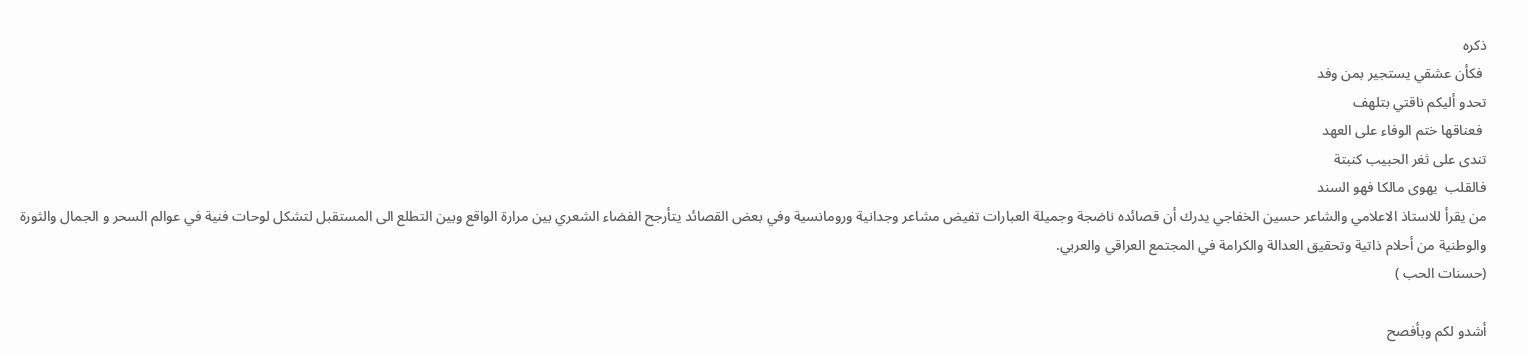ذكره
 فكأن عشقي يستجير بمن وفد
تحدو أليكم ناقتي بتلهف
 فعناقها ختم الوفاء على العهد
تندى على ثغر الحبيب كنبتة
فالقلب  يهوى مالكا فهو السند
من يقرأ للاستاذ الاعلامي والشاعر حسين الخفاجي يدرك أن قصائده ناضجة وجميلة العبارات تفيض مشاعر وجدانية ورومانسية وفي بعض القصائد يتأرجح الفضاء الشعري بين مرارة الواقع وبين التطلع الى المستقبل لتشكل لوحات فنية في عوالم السحر و الجمال والثورة والوطنية من أحلام ذاتية وتحقيق العدالة والكرامة في المجتمع العراقي والعربي.
(حسنات الحب )

أشدو لكم وبأفصح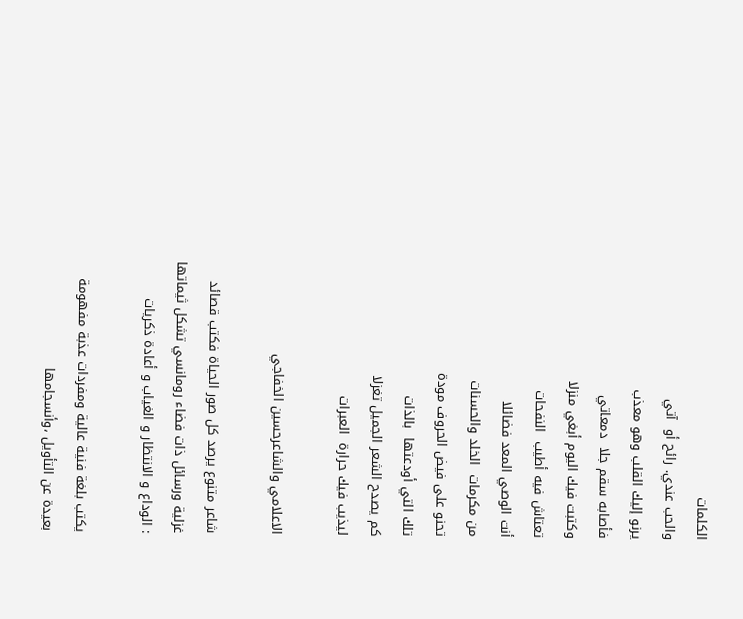الكلمات
والحب عندي. رائح أو  آتي
يرنو إليك القلب وهو معذب
فأصابه سقم جلا  دمعاتي
وكتبت فيك اليوم أبغي منزلا
تعتاش فيه أطيب  النفحات
أنت الوصي المعد فضائلا
من مكرمات  الخلد والحسنات
تحنو على فيض الحروف مودة
تلك التي أودعتها  بالذات
كم يصدح الشعر الجميل تغزلا
ليذيب فيك حرارة  العبرات

الاعلامي والشاعرحسين الخفاجي

شاعر متنوع يرصد كل صور الحياة فكتب قصائد غزلية ورسائل ذات فضاء رومانسي تشكل ثيماتها : الوداع و الانتظار و الغياب و أعادة ذكريات

يكتب بلغة فنية عالية ومفردات عذبة مفهومة بعيدة عن التأويل ،وأنسجامها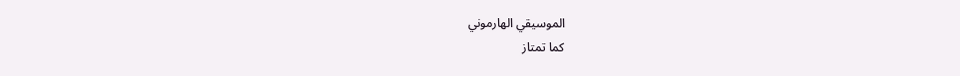الموسيقي الهارموني
كما تمتاز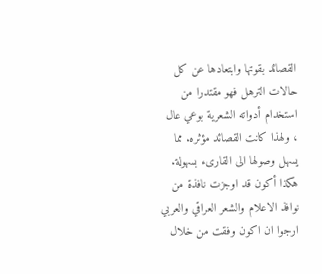القصائد بقوتها وابتعادها عن كل حالات الترهل فهو مقتدرا من استخدام أدواته الشعرية بوعي عال ، ولهذا كانت القصائد مؤثره. مما يسهل وصولها الى القارىء بسهولة.
هكذا أكون قد اوجزت نافذة من نوافذ الاعلام والشعر العراقي والعربي ارجوا ان اكون وفقت من خلال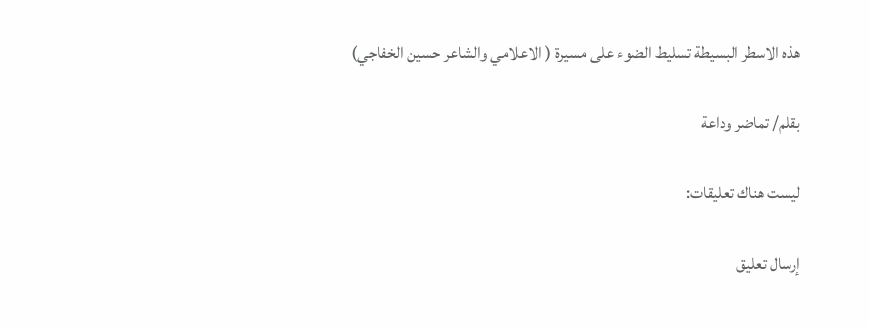هذه الاسطر البسيطة تسليط الضوء على مسيرة ( الاعلامي والشاعر حسين الخفاجي)

بقلم/ تماضر وداعة

ليست هناك تعليقات:

إرسال تعليق